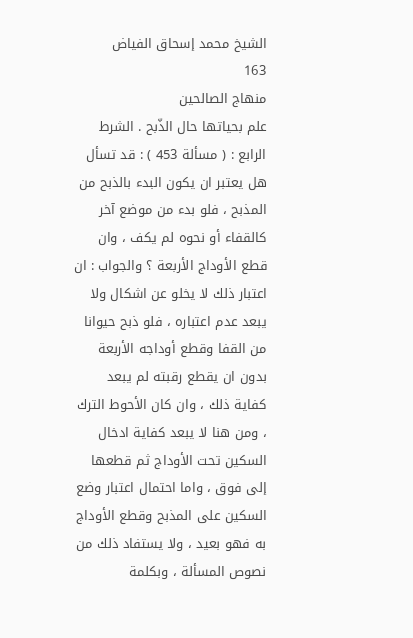الشيخ محمد إسحاق الفياض
163
منهاج الصالحين
علم بحياتها حال الذّبح . الشرط الرابع : ( مسألة 453 ) : قد تسأل هل يعتبر ان يكون البدء بالذبح من المذبح ، فلو بدء من موضع آخر كالقفاء أو نحوه لم يكف ، وان قطع الأوداج الأربعة ؟ والجواب : ان اعتبار ذلك لا يخلو عن اشكال ولا يبعد عدم اعتباره ، فلو ذبح حيوانا من القفا وقطع أوداجه الأربعة بدون ان يقطع رقبته لم يبعد كفاية ذلك ، وان كان الأحوط الترك ، ومن هنا لا يبعد كفاية ادخال السكين تحت الأوداج ثم قطعها إلى فوق ، واما احتمال اعتبار وضع السكين على المذبح وقطع الأوداج به فهو بعيد ، ولا يستفاد ذلك من نصوص المسألة ، وبكلمة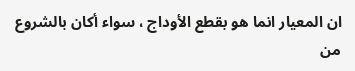ان المعيار انما هو بقطع الأوداج ، سواء أكان بالشروع من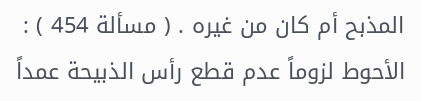المذبح أم كان من غيره . ( مسألة 454 ) : الأحوط لزوماً عدم قطع رأس الذبيحة عمداً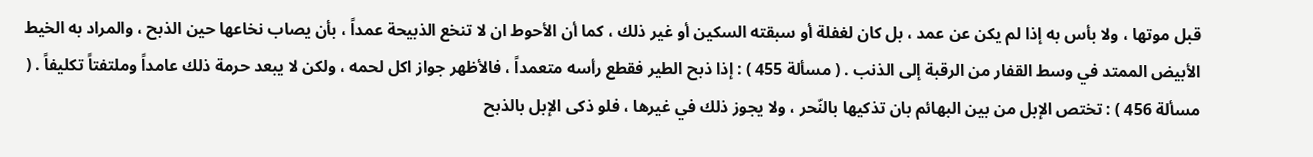قبل موتها ، ولا بأس به إذا لم يكن عن عمد ، بل كان لغفلة أو سبقته السكين أو غير ذلك ، كما أن الأحوط ان لا تنخع الذبيحة عمداً ، بأن يصاب نخاعها حين الذبح ، والمراد به الخيط الأبيض الممتد في وسط القفار من الرقبة إلى الذنب . ( مسألة 455 ) : إذا ذبح الطير فقطع رأسه متعمداً ، فالأظهر جواز اكل لحمه ، ولكن لا يبعد حرمة ذلك عامداً وملتفتاً تكليفاً . ( مسألة 456 ) : تختص الإبل من بين البهائم بان تذكيها بالنّحر ، ولا يجوز ذلك في غيرها ، فلو ذكى الإبل بالذبح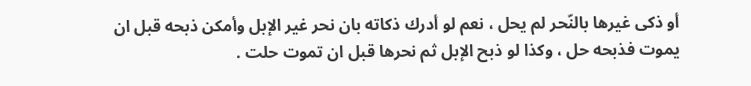أو ذكى غيرها بالنّحر لم يحل ، نعم لو أدرك ذكاته بان نحر غير الإبل وأمكن ذبحه قبل ان يموت فذبحه حل ، وكذا لو ذبح الإبل ثم نحرها قبل ان تموت حلت .